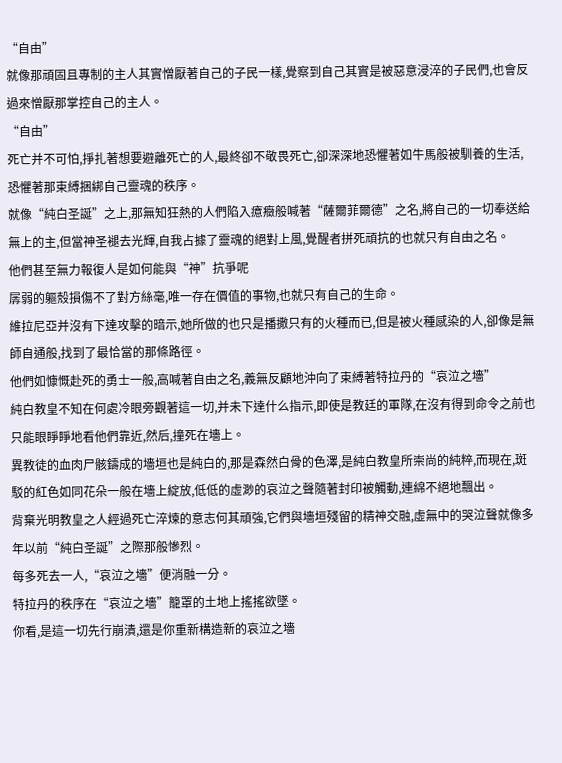“自由”
就像那頑固且專制的主人其實憎厭著自己的子民一樣,覺察到自己其實是被惡意浸淬的子民們,也會反過來憎厭那掌控自己的主人。
“自由”
死亡并不可怕,掙扎著想要避離死亡的人,最終卻不敬畏死亡,卻深深地恐懼著如牛馬般被馴養的生活,恐懼著那束縛捆綁自己靈魂的秩序。
就像“純白圣誕”之上,那無知狂熱的人們陷入癔癥般喊著“薩爾菲爾德”之名,將自己的一切奉送給無上的主,但當神圣褪去光輝,自我占據了靈魂的絕對上風,覺醒者拼死頑抗的也就只有自由之名。
他們甚至無力報復人是如何能與“神”抗爭呢
孱弱的軀殼損傷不了對方絲毫,唯一存在價值的事物,也就只有自己的生命。
維拉尼亞并沒有下達攻擊的暗示,她所做的也只是播撒只有的火種而已,但是被火種感染的人,卻像是無師自通般,找到了最恰當的那條路徑。
他們如慷慨赴死的勇士一般,高喊著自由之名,義無反顧地沖向了束縛著特拉丹的“哀泣之墻”
純白教皇不知在何處冷眼旁觀著這一切,并未下達什么指示,即使是教廷的軍隊,在沒有得到命令之前也只能眼睜睜地看他們靠近,然后,撞死在墻上。
異教徒的血肉尸骸鑄成的墻垣也是純白的,那是森然白骨的色澤,是純白教皇所崇尚的純粹,而現在,斑駁的紅色如同花朵一般在墻上綻放,低低的虛渺的哀泣之聲隨著封印被觸動,連綿不絕地飄出。
背棄光明教皇之人經過死亡淬煉的意志何其頑強,它們與墻垣殘留的精神交融,虛無中的哭泣聲就像多年以前“純白圣誕”之際那般慘烈。
每多死去一人,“哀泣之墻”便消融一分。
特拉丹的秩序在“哀泣之墻”籠罩的土地上搖搖欲墜。
你看,是這一切先行崩潰,還是你重新構造新的哀泣之墻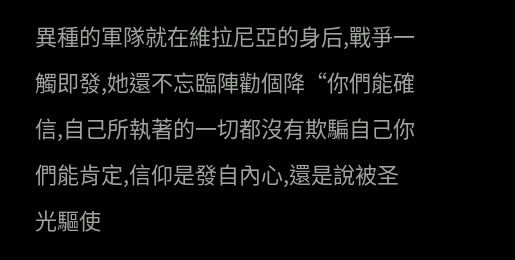異種的軍隊就在維拉尼亞的身后,戰爭一觸即發,她還不忘臨陣勸個降“你們能確信,自己所執著的一切都沒有欺騙自己你們能肯定,信仰是發自內心,還是說被圣光驅使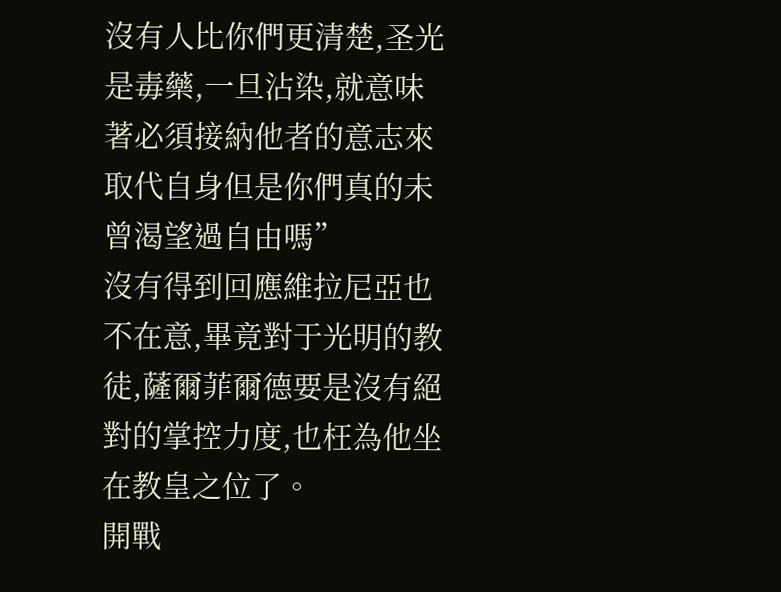沒有人比你們更清楚,圣光是毒藥,一旦沾染,就意味著必須接納他者的意志來取代自身但是你們真的未曾渴望過自由嗎”
沒有得到回應維拉尼亞也不在意,畢竟對于光明的教徒,薩爾菲爾德要是沒有絕對的掌控力度,也枉為他坐在教皇之位了。
開戰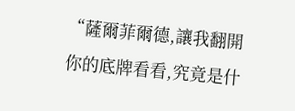“薩爾菲爾德,讓我翻開你的底牌看看,究竟是什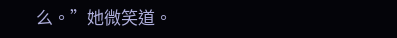么。”她微笑道。